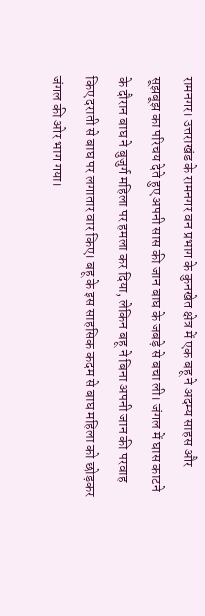रामनगर। उत्तराखंड के रामनगर वन प्रभाग के कुनखेत क्षेत्र में एक बहू ने अदम्य साहस और सूझबूझ का परिचय देते हुए अपनी सास की जान बाघ के जबड़े से बचा ली। जंगल में घास काटने के दौरान बाघ ने बुजुर्ग महिला पर हमला कर दिया, लेकिन बहू ने बिना अपनी जान की परवाह किए दराती से बाघ पर लगातार वार किए। बहू के इस साहसिक कदम से बाघ महिला को छोड़कर जंगल की ओर भाग गया।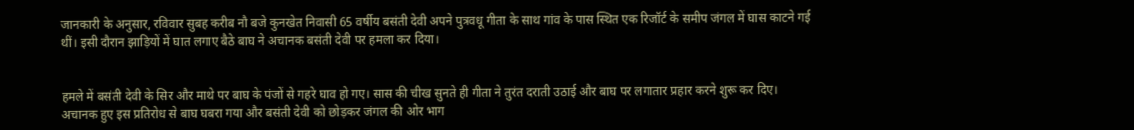जानकारी के अनुसार, रविवार सुबह करीब नौ बजे कुनखेत निवासी 65 वर्षीय बसंती देवी अपने पुत्रवधू गीता के साथ गांव के पास स्थित एक रिजॉर्ट के समीप जंगल में घास काटने गई थीं। इसी दौरान झाड़ियों में घात लगाए बैठे बाघ ने अचानक बसंती देवी पर हमला कर दिया।


हमले में बसंती देवी के सिर और माथे पर बाघ के पंजों से गहरे घाव हो गए। सास की चीख सुनते ही गीता ने तुरंत दराती उठाई और बाघ पर लगातार प्रहार करने शुरू कर दिए। अचानक हुए इस प्रतिरोध से बाघ घबरा गया और बसंती देवी को छोड़कर जंगल की ओर भाग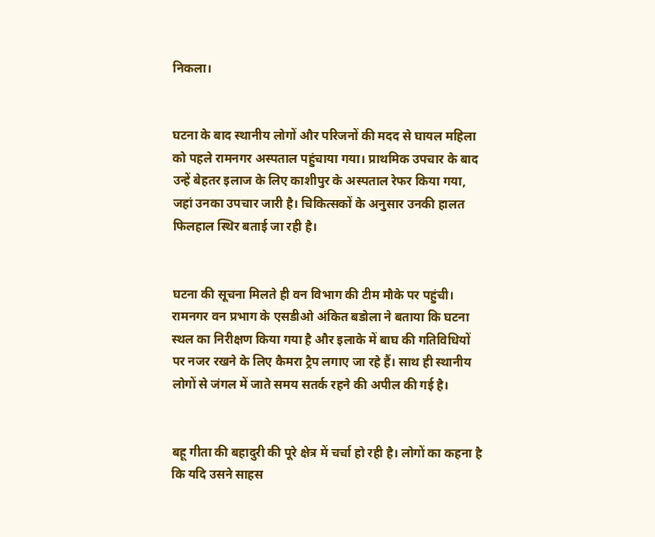निकला।


घटना के बाद स्थानीय लोगों और परिजनों की मदद से घायल महिला को पहले रामनगर अस्पताल पहुंचाया गया। प्राथमिक उपचार के बाद उन्हें बेहतर इलाज के लिए काशीपुर के अस्पताल रेफर किया गया, जहां उनका उपचार जारी है। चिकित्सकों के अनुसार उनकी हालत फिलहाल स्थिर बताई जा रही है।


घटना की सूचना मिलते ही वन विभाग की टीम मौके पर पहुंची। रामनगर वन प्रभाग के एसडीओ अंकित बडोला ने बताया कि घटना स्थल का निरीक्षण किया गया है और इलाके में बाघ की गतिविधियों पर नजर रखने के लिए कैमरा ट्रैप लगाए जा रहे हैं। साथ ही स्थानीय लोगों से जंगल में जाते समय सतर्क रहने की अपील की गई है।


बहू गीता की बहादुरी की पूरे क्षेत्र में चर्चा हो रही है। लोगों का कहना है कि यदि उसने साहस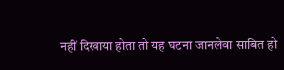नहीं दिखाया होता तो यह घटना जानलेवा साबित हो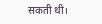सकती थी।